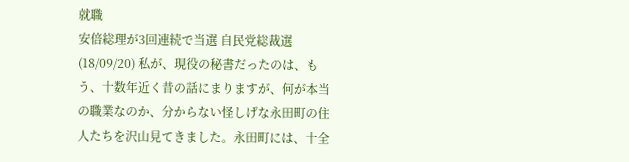就職
安倍総理が3回連続で当選 自民党総裁選(18/09/20) 私が、現役の秘書だったのは、もう、十数年近く昔の話にまりますが、何が本当の職業なのか、分からない怪しげな永田町の住人たちを沢山見てきました。永田町には、十全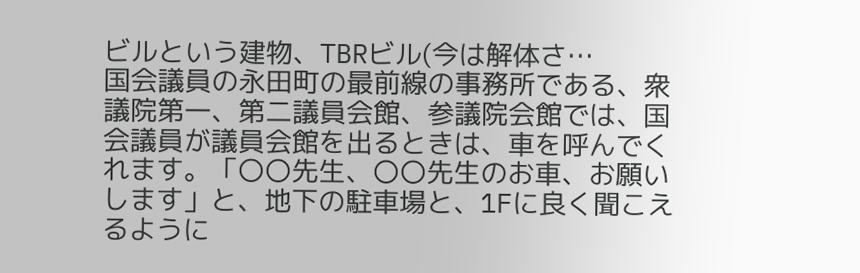ビルという建物、TBRビル(今は解体さ…
国会議員の永田町の最前線の事務所である、衆議院第一、第二議員会館、参議院会館では、国会議員が議員会館を出るときは、車を呼んでくれます。「〇〇先生、〇〇先生のお車、お願いします」と、地下の駐車場と、1Fに良く聞こえるように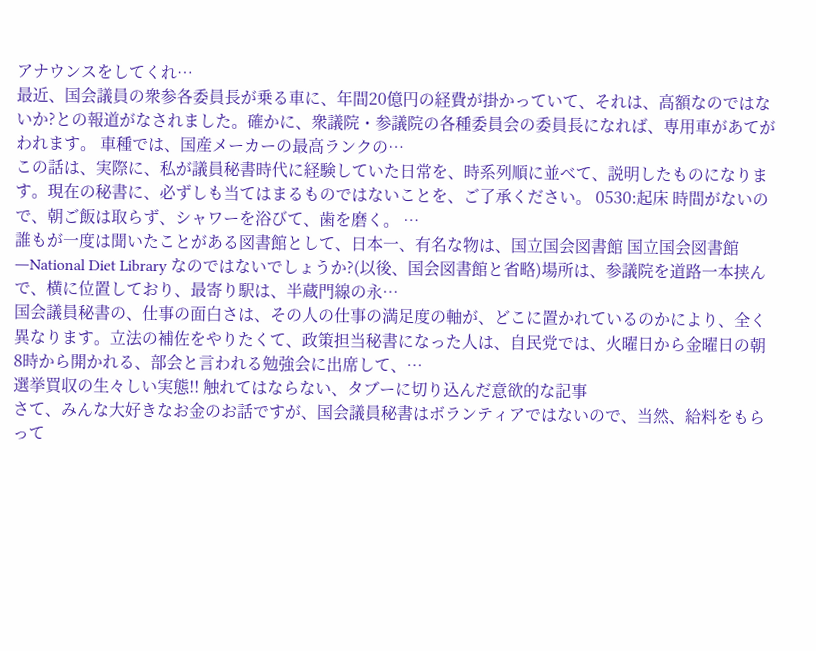アナウンスをしてくれ…
最近、国会議員の衆参各委員長が乗る車に、年間20億円の経費が掛かっていて、それは、高額なのではないか?との報道がなされました。確かに、衆議院・参議院の各種委員会の委員長になれば、専用車があてがわれます。 車種では、国産メーカーの最高ランクの…
この話は、実際に、私が議員秘書時代に経験していた日常を、時系列順に並べて、説明したものになります。現在の秘書に、必ずしも当てはまるものではないことを、ご了承ください。 0530:起床 時間がないので、朝ご飯は取らず、シャワーを浴びて、歯を磨く。 …
誰もが一度は聞いたことがある図書館として、日本一、有名な物は、国立国会図書館 国立国会図書館―National Diet Library なのではないでしょうか?(以後、国会図書館と省略)場所は、参議院を道路一本挟んで、横に位置しており、最寄り駅は、半蔵門線の永…
国会議員秘書の、仕事の面白さは、その人の仕事の満足度の軸が、どこに置かれているのかにより、全く異なります。立法の補佐をやりたくて、政策担当秘書になった人は、自民党では、火曜日から金曜日の朝8時から開かれる、部会と言われる勉強会に出席して、…
選挙買収の生々しい実態!! 触れてはならない、タブーに切り込んだ意欲的な記事
さて、みんな大好きなお金のお話ですが、国会議員秘書はボランティアではないので、当然、給料をもらって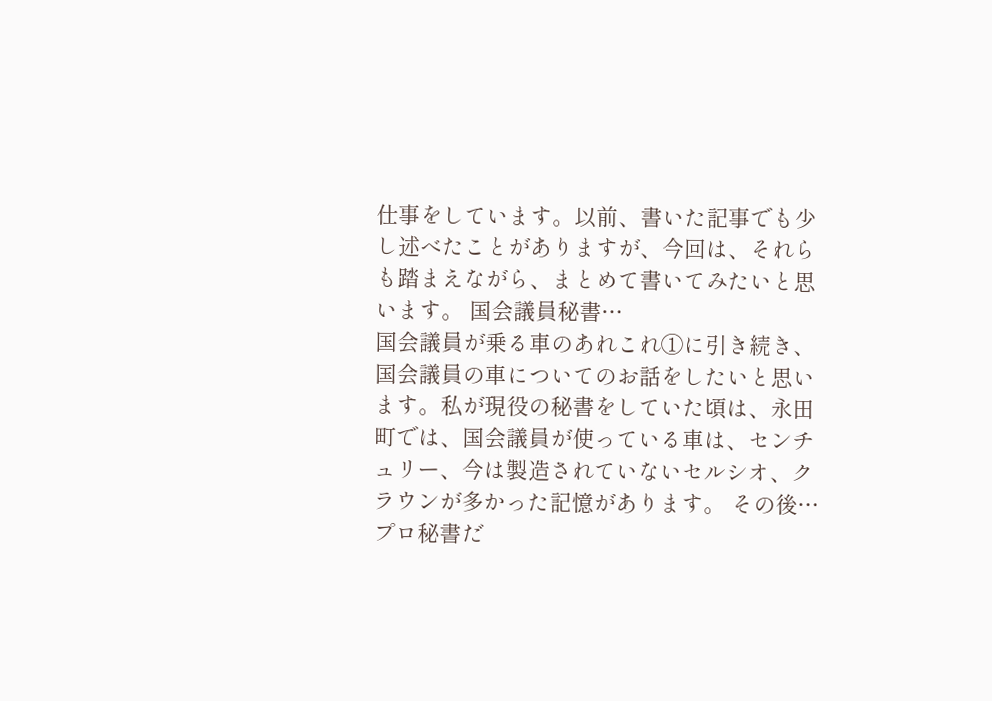仕事をしています。以前、書いた記事でも少し述べたことがありますが、今回は、それらも踏まえながら、まとめて書いてみたいと思います。 国会議員秘書…
国会議員が乗る車のあれこれ①に引き続き、国会議員の車についてのお話をしたいと思います。私が現役の秘書をしていた頃は、永田町では、国会議員が使っている車は、センチュリー、今は製造されていないセルシオ、クラウンが多かった記憶があります。 その後…
プロ秘書だ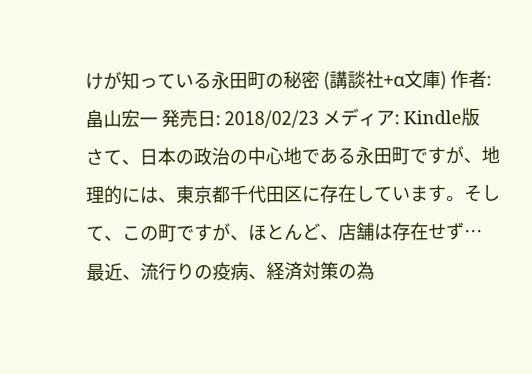けが知っている永田町の秘密 (講談社+α文庫) 作者:畠山宏一 発売日: 2018/02/23 メディア: Kindle版 さて、日本の政治の中心地である永田町ですが、地理的には、東京都千代田区に存在しています。そして、この町ですが、ほとんど、店舗は存在せず…
最近、流行りの疫病、経済対策の為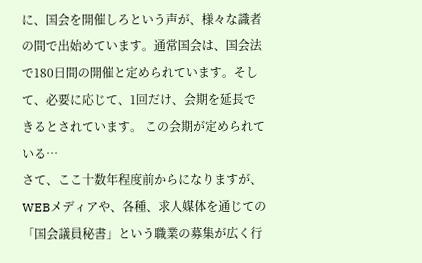に、国会を開催しろという声が、様々な識者の間で出始めています。通常国会は、国会法で180日間の開催と定められています。そして、必要に応じて、1回だけ、会期を延長できるとされています。 この会期が定められている…
さて、ここ十数年程度前からになりますが、WEBメディアや、各種、求人媒体を通じての「国会議員秘書」という職業の募集が広く行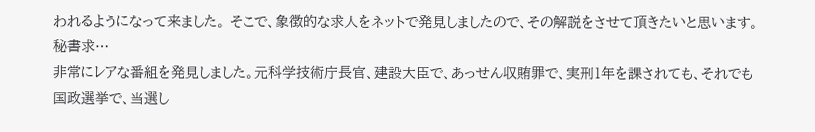われるようになって来ました。 そこで、象徴的な求人をネットで発見しましたので、その解説をさせて頂きたいと思います。 秘書求…
非常にレアな番組を発見しました。元科学技術庁長官、建設大臣で、あっせん収賄罪で、実刑1年を課されても、それでも国政選挙で、当選し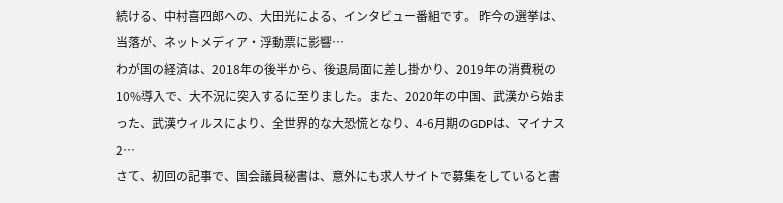続ける、中村喜四郎への、大田光による、インタビュー番組です。 昨今の選挙は、当落が、ネットメディア・浮動票に影響…
わが国の経済は、2018年の後半から、後退局面に差し掛かり、2019年の消費税の10%導入で、大不況に突入するに至りました。また、2020年の中国、武漢から始まった、武漢ウィルスにより、全世界的な大恐慌となり、4-6月期のGDPは、マイナス2…
さて、初回の記事で、国会議員秘書は、意外にも求人サイトで募集をしていると書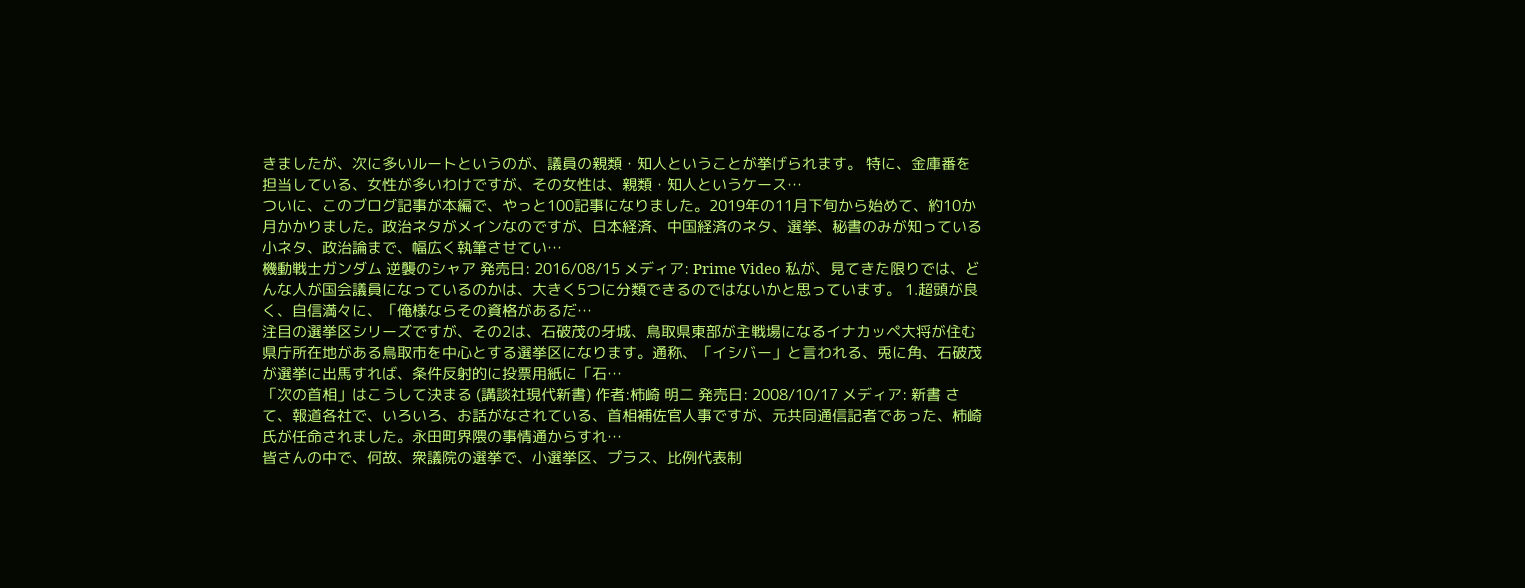きましたが、次に多いルートというのが、議員の親類・知人ということが挙げられます。 特に、金庫番を担当している、女性が多いわけですが、その女性は、親類・知人というケース…
ついに、このブログ記事が本編で、やっと100記事になりました。2019年の11月下旬から始めて、約10か月かかりました。政治ネタがメインなのですが、日本経済、中国経済のネタ、選挙、秘書のみが知っている小ネタ、政治論まで、幅広く執筆させてい…
機動戦士ガンダム 逆襲のシャア 発売日: 2016/08/15 メディア: Prime Video 私が、見てきた限りでは、どんな人が国会議員になっているのかは、大きく5つに分類できるのではないかと思っています。 1.超頭が良く、自信満々に、「俺様ならその資格があるだ…
注目の選挙区シリーズですが、その2は、石破茂の牙城、鳥取県東部が主戦場になるイナカッペ大将が住む県庁所在地がある鳥取市を中心とする選挙区になります。通称、「イシバー」と言われる、兎に角、石破茂が選挙に出馬すれば、条件反射的に投票用紙に「石…
「次の首相」はこうして決まる (講談社現代新書) 作者:柿崎 明二 発売日: 2008/10/17 メディア: 新書 さて、報道各社で、いろいろ、お話がなされている、首相補佐官人事ですが、元共同通信記者であった、柿崎氏が任命されました。永田町界隈の事情通からすれ…
皆さんの中で、何故、衆議院の選挙で、小選挙区、プラス、比例代表制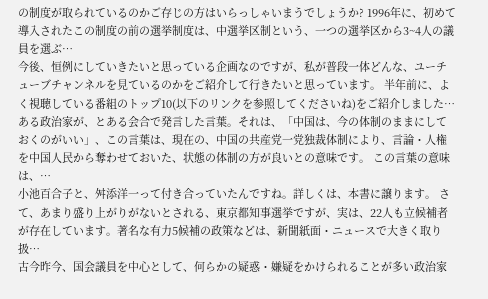の制度が取られているのかご存じの方はいらっしゃいまうでしょうか? 1996年に、初めて導入されたこの制度の前の選挙制度は、中選挙区制という、一つの選挙区から3~4人の議員を選ぶ…
今後、恒例にしていきたいと思っている企画なのですが、私が普段一体どんな、ユーチューブチャンネルを見ているのかをご紹介して行きたいと思っています。 半年前に、よく視聴している番組のトップ10(以下のリンクを参照してくださいね)をご紹介しました…
ある政治家が、とある会合で発言した言葉。それは、「中国は、今の体制のままにしておくのがいい」、この言葉は、現在の、中国の共産党一党独裁体制により、言論・人権を中国人民から奪わせておいた、状態の体制の方が良いとの意味です。 この言葉の意味は、…
小池百合子と、舛添洋一って付き合っていたんですね。詳しくは、本書に譲ります。 さて、あまり盛り上がりがないとされる、東京都知事選挙ですが、実は、22人も立候補者が存在しています。著名な有力5候補の政策などは、新聞紙面・ニュースで大きく取り扱…
古今昨今、国会議員を中心として、何らかの疑惑・嫌疑をかけられることが多い政治家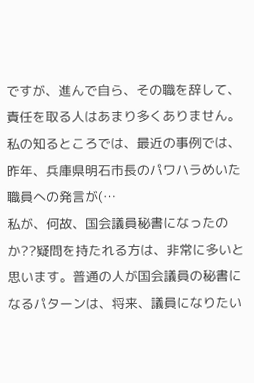ですが、進んで自ら、その職を辞して、責任を取る人はあまり多くありません。 私の知るところでは、最近の事例では、昨年、兵庫県明石市長のパワハラめいた職員への発言が(…
私が、何故、国会議員秘書になったのか??疑問を持たれる方は、非常に多いと思います。普通の人が国会議員の秘書になるパターンは、将来、議員になりたい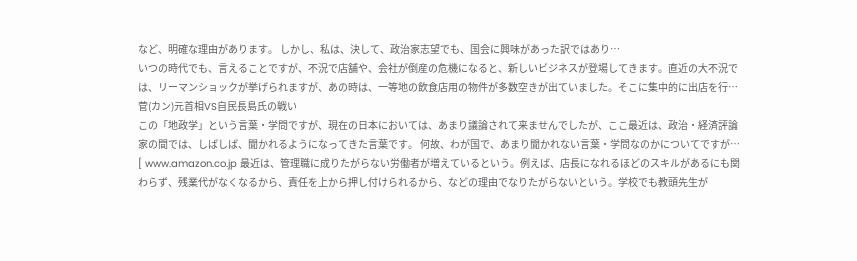など、明確な理由があります。 しかし、私は、決して、政治家志望でも、国会に興味があった訳ではあり…
いつの時代でも、言えることですが、不況で店舗や、会社が倒産の危機になると、新しいビジネスが登場してきます。直近の大不況では、リーマンショックが挙げられますが、あの時は、一等地の飲食店用の物件が多数空きが出ていました。そこに集中的に出店を行…
菅(カン)元首相VS自民長島氏の戦い
この「地政学」という言葉・学問ですが、現在の日本においては、あまり議論されて来ませんでしたが、ここ最近は、政治・経済評論家の間では、しばしば、聞かれるようになってきた言葉です。 何故、わが国で、あまり聞かれない言葉・学問なのかについてですが…
[ www.amazon.co.jp 最近は、管理職に成りたがらない労働者が増えているという。例えば、店長になれるほどのスキルがあるにも関わらず、残業代がなくなるから、責任を上から押し付けられるから、などの理由でなりたがらないという。学校でも教頭先生が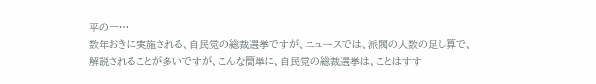平の一…
数年おきに実施される、自民党の総裁選挙ですが、ニュースでは、派閥の人数の足し算で、解説されることが多いですが、こんな簡単に、自民党の総裁選挙は、ことはすす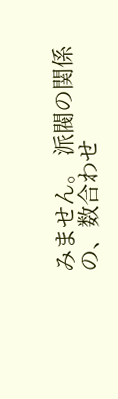みません。 派閥の関係の、数合わせ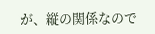が、縦の関係なので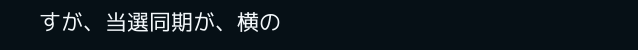すが、当選同期が、横の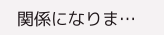関係になりま…